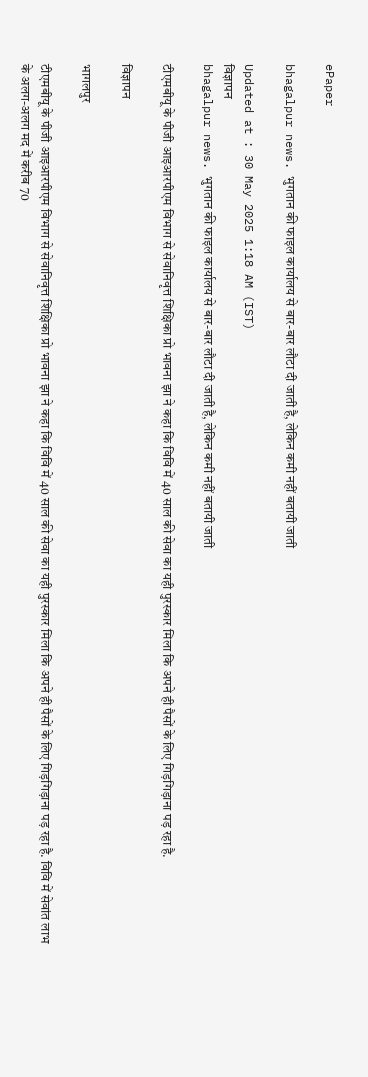ePaper

bhagalpur news. भुगतान की फाइल कार्यालय से बार-बार लौटा दी जाती है, लेकिन कमी नहीं बतायी जाती

Updated at : 30 May 2025 1:18 AM (IST)
विज्ञापन
bhagalpur news. भुगतान की फाइल कार्यालय से बार-बार लौटा दी जाती है, लेकिन कमी नहीं बतायी जाती

टीएमबीयू के पीजी आइआरपीएम विभाग से सेवानिवृत्त शिक्षिका प्रो भावना झा ने कहा कि विवि में 40 साल की सेवा का यही पुरस्कार मिला कि अपने ही पैसों के लिए गिड़गिड़ाना पड़ रहा है.

विज्ञापन

भागलपुर

टीएमबीयू के पीजी आइआरपीएम विभाग से सेवानिवृत्त शिक्षिका प्रो भावना झा ने कहा कि विवि में 40 साल की सेवा का यही पुरस्कार मिला कि अपने ही पैसों के लिए गिड़गिड़ाना पड़ रहा है. विवि में सेवांत लाभ के अलग-अलग मद में करीब 70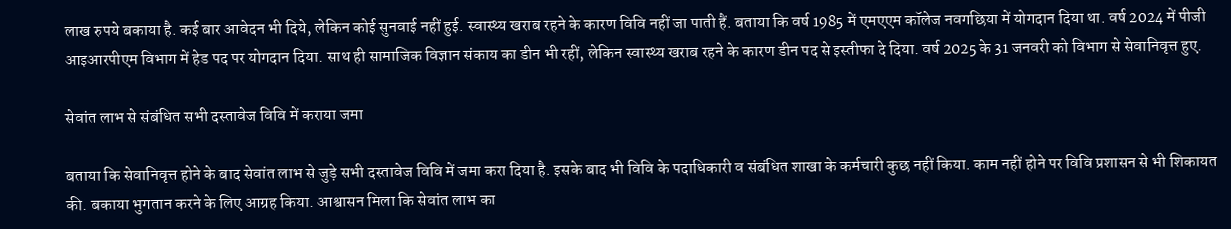लाख रुपये बकाया है. कई बार आवेदन भी दिये, लेकिन कोई सुनवाई नहीं हुई. स्वास्थ्य खराब रहने के कारण विवि नहीं जा पाती हैं. बताया कि वर्ष 1985 में एमएएम कॉलेज नवगछिया में योगदान दिया था. वर्ष 2024 में पीजी आइआरपीएम विभाग में हेड पद पर योगदान दिया. साथ ही सामाजिक विज्ञान संकाय का डीन भी रहीं, लेकिन स्वास्थ्य खराब रहने के कारण डीन पद से इस्तीफा दे दिया. वर्ष 2025 के 31 जनवरी को विभाग से सेवानिवृत्त हुए.

सेवांत लाभ से संबंधित सभी दस्तावेज विवि में कराया जमा

बताया कि सेवानिवृत्त होने के बाद सेवांत लाभ से जुड़े सभी दस्तावेज विवि में जमा करा दिया है. इसके बाद भी विवि के पदाधिकारी व संबंधित शाखा के कर्मचारी कुछ नहीं किया. काम नहीं होने पर विवि प्रशासन से भी शिकायत की. बकाया भुगतान करने के लिए आग्रह किया. आश्वासन मिला कि सेवांत लाभ का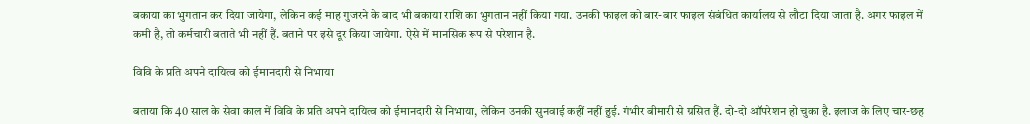बकाया का भुगतान कर दिया जायेगा, लेकिन कई माह गुजरने के बाद भी बकाया राशि का भुगतान नहीं किया गया. उनकी फाइल को बार-बार फाइल संबंधित कार्यालय से लौटा दिया जाता है. अगर फाइल में कमी है, तो कर्मचारी बताते भी नहीं हैं. बताने पर इसे दूर किया जायेगा. ऐसे में मानसिक रूप से परेशान है.

विवि के प्रति अपने दायित्व को ईमानदारी से निभाया

बताया कि 40 साल के सेवा काल में विवि के प्रति अपने दायित्व को ईमानदारी से निभाया, लेकिन उनकी सुनवाई कहीं नहीं हुई. गंभीर बीमारी से ग्रसित हैं. दो-दो ऑपरेशन हो चुका है. इलाज के लिए चार-छह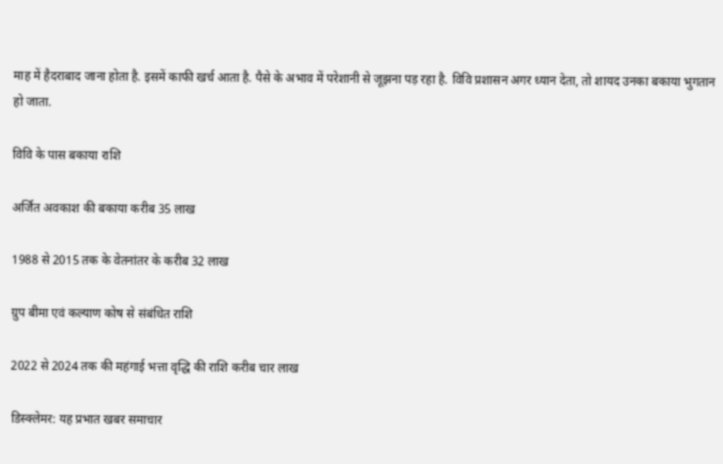माह में हैदराबाद जाना होता है. इसमें काफी खर्च आता है. पैसे के अभाव में परेशानी से जूझना पड़ रहा है. विवि प्रशासन अगर ध्यान देता, तो शायद उनका बकाया भुगतान हो जाता.

विवि के पास बकाया राशि

अर्जित अवकाश की बकाया करीब 35 लाख

1988 से 2015 तक के वेतनांतर के करीब 32 लाख

ग्रुप बीमा एवं कल्याण कोष से संबंधित राशि

2022 से 2024 तक की महंगाई भत्ता वृद्धि की राशि करीब चार लाख

डिस्क्लेमर: यह प्रभात खबर समाचार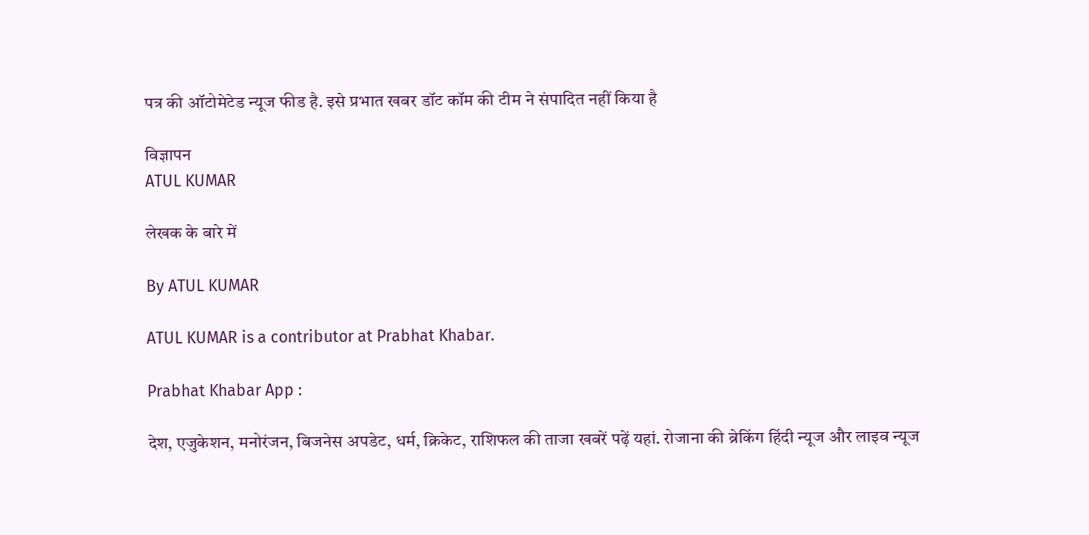पत्र की ऑटोमेटेड न्यूज फीड है. इसे प्रभात खबर डॉट कॉम की टीम ने संपादित नहीं किया है

विज्ञापन
ATUL KUMAR

लेखक के बारे में

By ATUL KUMAR

ATUL KUMAR is a contributor at Prabhat Khabar.

Prabhat Khabar App :

देश, एजुकेशन, मनोरंजन, बिजनेस अपडेट, धर्म, क्रिकेट, राशिफल की ताजा खबरें पढ़ें यहां. रोजाना की ब्रेकिंग हिंदी न्यूज और लाइव न्यूज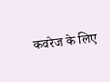कवरेज के लिए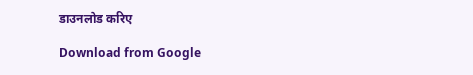डाउनलोड करिए

Download from Google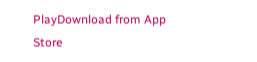PlayDownload from App Store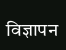विज्ञापन